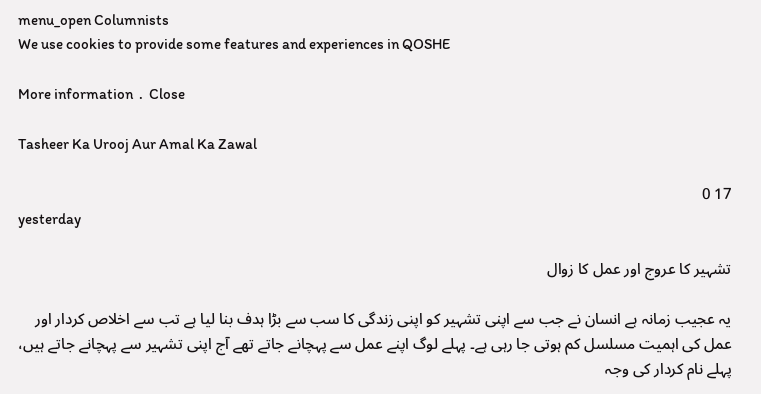menu_open Columnists
We use cookies to provide some features and experiences in QOSHE

More information  .  Close

Tasheer Ka Urooj Aur Amal Ka Zawal

17 0
yesterday

تشہیر کا عروج اور عمل کا زوال

یہ عجیب زمانہ ہے انسان نے جب سے اپنی تشہیر کو اپنی زندگی کا سب سے بڑا ہدف بنا لیا ہے تب سے اخلاص کردار اور عمل کی اہمیت مسلسل کم ہوتی جا رہی ہے۔ پہلے لوگ اپنے عمل سے پہچانے جاتے تھے آج اپنی تشہیر سے پہچانے جاتے ہیں، پہلے نام کردار کی وجہ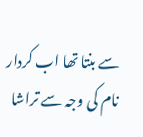سے بنتا تھا اب کردار نام کی وجہ سے تراشا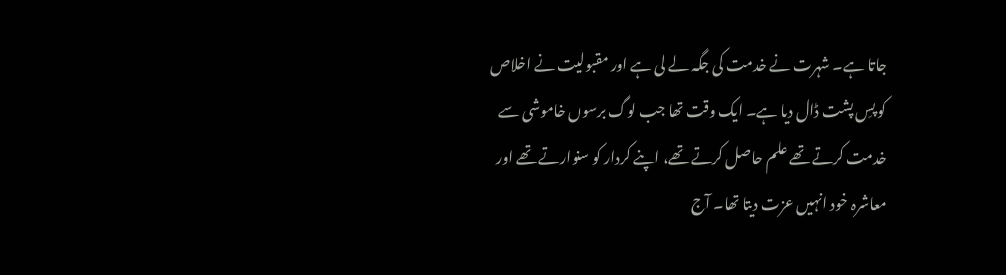جاتا ہے۔ شہرت نے خدمت کی جگہ لے لی ہے اور مقبولیت نے اخلاص کو پسِ پشت ڈال دیا ہے۔ ایک وقت تھا جب لوگ برسوں خاموشی سے خدمت کرتے تھے علم حاصل کرتے تھے، اپنے کردار کو سنوارتے تھے اور معاشرہ خود انہیں عزت دیتا تھا۔ آج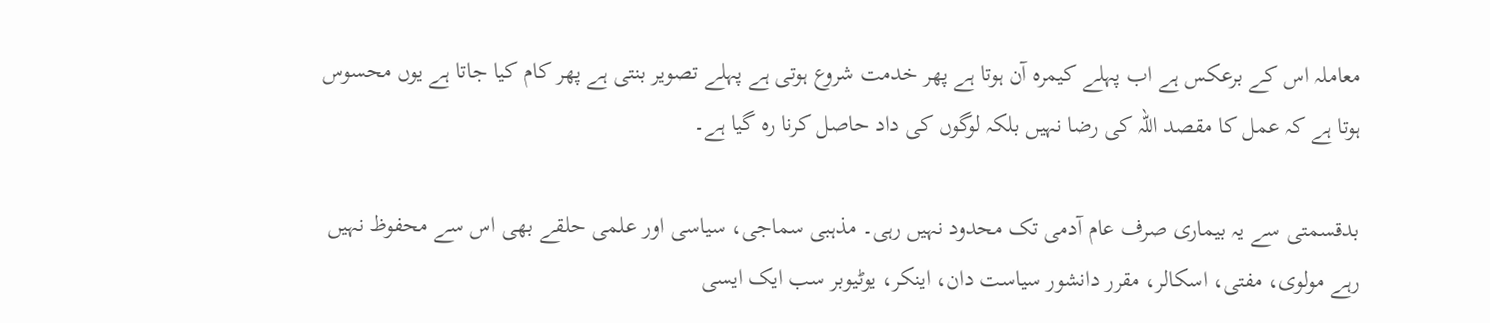معاملہ اس کے برعکس ہے اب پہلے کیمرہ آن ہوتا ہے پھر خدمت شروع ہوتی ہے پہلے تصویر بنتی ہے پھر کام کیا جاتا ہے یوں محسوس ہوتا ہے کہ عمل کا مقصد اللہ کی رضا نہیں بلکہ لوگوں کی داد حاصل کرنا رہ گیا ہے۔

بدقسمتی سے یہ بیماری صرف عام آدمی تک محدود نہیں رہی۔ مذہبی سماجی، سیاسی اور علمی حلقے بھی اس سے محفوظ نہیں رہے مولوی، مفتی، اسکالر، مقرر دانشور سیاست دان، اینکر، یوٹیوبر سب ایک ایسی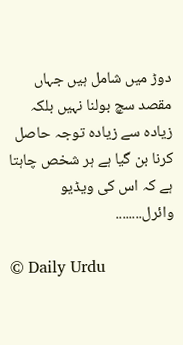دوڑ میں شامل ہیں جہاں مقصد سچ بولنا نہیں بلکہ زیادہ سے زیادہ توجہ حاصل کرنا بن گیا ہے ہر شخص چاہتا ہے کہ اس کی ویڈیو وائرل........

© Daily Urdu